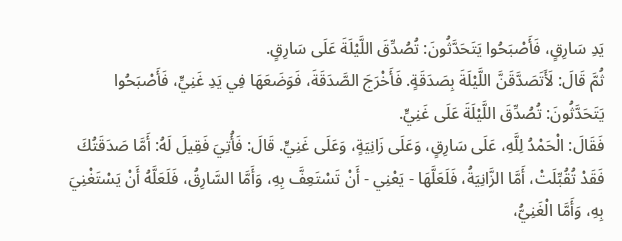يَدِ سَارِقٍ، فَأَصْبَحُوا يَتَحَدَّثُونَ: تُصُدِّقَ اللَّيْلَةَ عَلَى سَارِقٍ.
ثُمَّ قَالَ: لَأَتَصَدَّقَنَّ اللَّيْلَةَ بِصَدَقَةٍ. فَأَخْرَجَ الصَّدَقَةَ، فَوَضَعَهَا فِي يَدِ غَنِيٍّ، فَأَصْبَحُوا يَتَحَدَّثُونَ: تُصُدِّقَ اللَّيْلَةَ عَلَى غَنِيٍّ.
فَقَالَ: الْحَمْدُ لِلَّهِ، عَلَى سَارِقٍ، وَعَلَى زَانِيَةٍ، وَعَلَى غَنِيٍّ. قَالَ: فَأُتِيَ فَقِيلَ لَهُ: أَمَّا صَدَقَتُكَ فَقَدْ تُقُبِّلَتْ، أَمَّا الزَّانِيَةُ، فَلَعَلَّهَا - يَعْنِي - أَنْ تَسْتَعِفَّ بِهِ، وَأَمَّا السَّارِقُ، فَلَعَلَّهُ أَنْ يَسْتَغْنِيَ بِهِ، وَأَمَّا الْغَنِيُّ،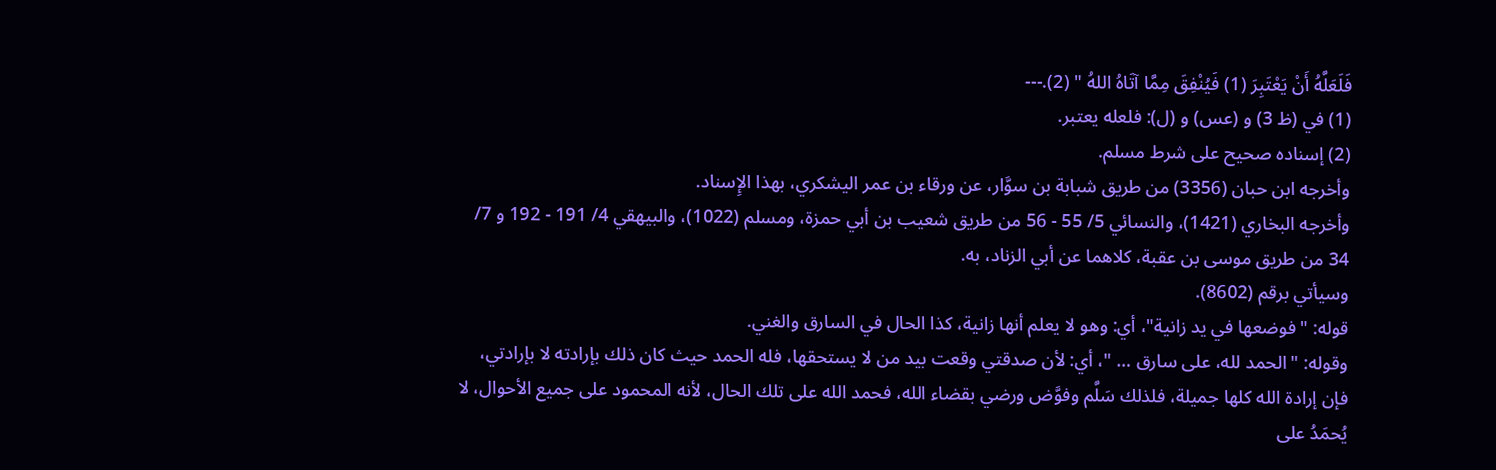فَلَعَلَّهُ أَنْ يَعْتَبِرَ (1) فَيُنْفِقَ مِمَّا آتَاهُ اللهُ " (2).---
(1) في (ظ 3) و (عس) و (ل): فلعله يعتبر.
(2) إسناده صحيح على شرط مسلم.
وأخرجه ابن حبان (3356) من طريق شبابة بن سوَّار، عن ورقاء بن عمر اليشكري، بهذا الإِسناد.
وأخرجه البخاري (1421)، والنسائي 5/ 55 - 56 من طريق شعيب بن أبي حمزة، ومسلم (1022)، والبيهقي 4/ 191 - 192 و 7/ 34 من طريق موسى بن عقبة، كلاهما عن أبي الزناد، به.
وسيأتي برقم (8602).
قوله: "فوضعها في يد زانية"، أي: وهو لا يعلم أنها زانية، كذا الحال في السارق والغني.
وقوله: "الحمد لله، على سارق … "، أي: لأن صدقتي وقعت بيد من لا يستحقها، فله الحمد حيث كان ذلك بإرادته لا بإرادتي، فإن إرادة الله كلها جميلة، فلذلك سَلَّم وفوَّض ورضي بقضاء الله، فحمد الله على تلك الحال، لأنه المحمود على جميع الأحوال، لا يُحمَدُ على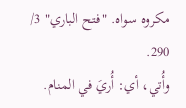مكروه سواه. "فتح الباري" 3/ 290.
وأُتي، أي: أُريَ في المنام.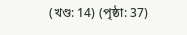(খণ্ড: 14) (পৃষ্ঠা: 37)